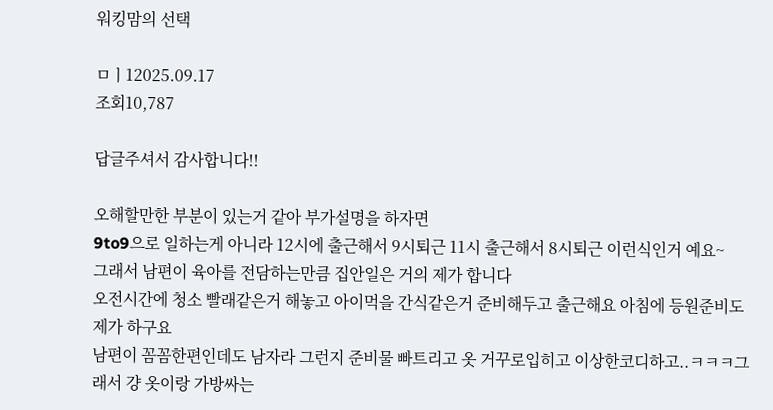워킹맘의 선택

ㅁㅣ12025.09.17
조회10,787

답글주셔서 감사합니다!!

오해할만한 부분이 있는거 같아 부가설명을 하자면
9to9으로 일하는게 아니라 12시에 출근해서 9시퇴근 11시 출근해서 8시퇴근 이런식인거 예요~
그래서 남편이 육아를 전담하는만큼 집안일은 거의 제가 합니다
오전시간에 청소 빨래같은거 해놓고 아이먹을 간식같은거 준비해두고 출근해요 아침에 등원준비도 제가 하구요
남편이 꼼꼼한편인데도 남자라 그런지 준비물 빠트리고 옷 거꾸로입히고 이상한코디하고..ㅋㅋㅋ그래서 걍 옷이랑 가방싸는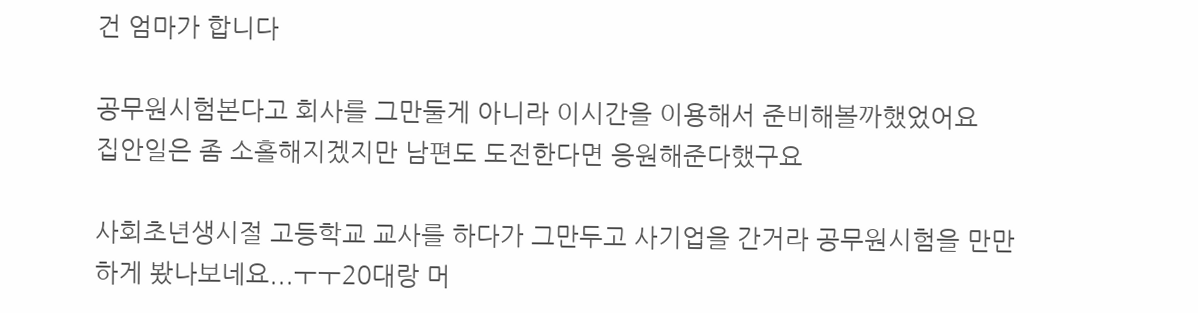건 엄마가 합니다

공무원시험본다고 회사를 그만둘게 아니라 이시간을 이용해서 준비해볼까했었어요
집안일은 좀 소홀해지겠지만 남편도 도전한다면 응원해준다했구요

사회초년생시절 고등학교 교사를 하다가 그만두고 사기업을 간거라 공무원시험을 만만하게 봤나보네요...ㅜㅜ20대랑 머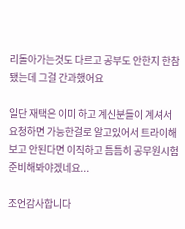리돌아가는것도 다르고 공부도 안한지 한참됐는데 그걸 간과했어요

일단 재택은 이미 하고 계신분들이 계셔서 요청하면 가능한걸로 알고있어서 트라이해보고 안된다면 이직하고 틈틈히 공무원시험 준비해봐야겠네요...

조언감사합니다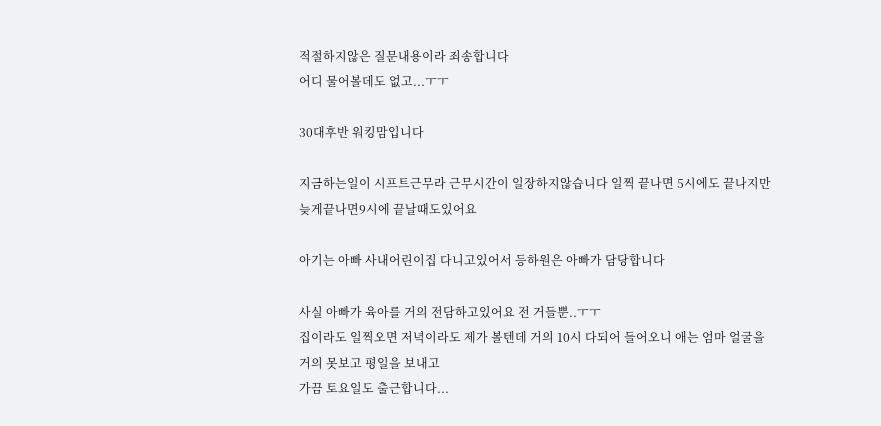적절하지않은 질문내용이라 죄송합니다
어디 물어볼데도 없고...ㅜㅜ

30대후반 워킹맘입니다

지금하는일이 시프트근무라 근무시간이 일장하지않습니다 일찍 끝나면 5시에도 끝나지만 늦게끝나면9시에 끝날때도있어요

아기는 아빠 사내어린이집 다니고있어서 등하원은 아빠가 담당합니다

사실 아빠가 육아를 거의 전담하고있어요 전 거들뿐..ㅜㅜ
집이라도 일찍오면 저녁이라도 제가 볼텐데 거의 10시 다되어 들어오니 애는 엄마 얼굴을 거의 못보고 평일을 보내고
가끔 토요일도 출근합니다...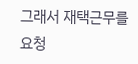그래서 재택근무를 요청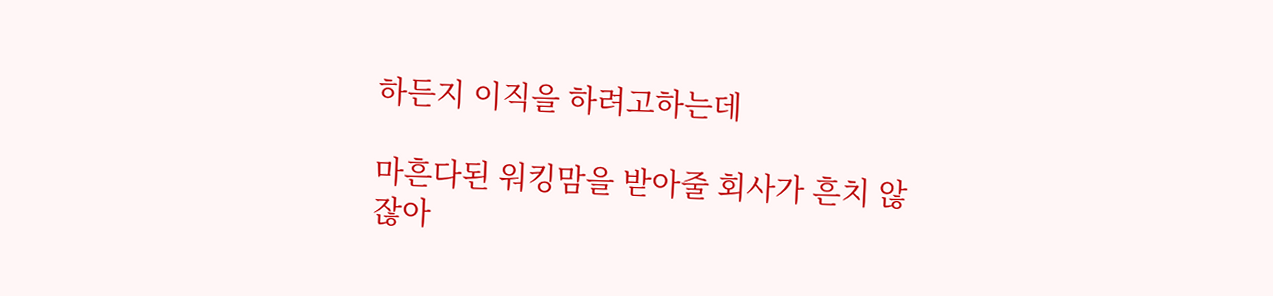하든지 이직을 하려고하는데

마흔다된 워킹맘을 받아줄 회사가 흔치 않잖아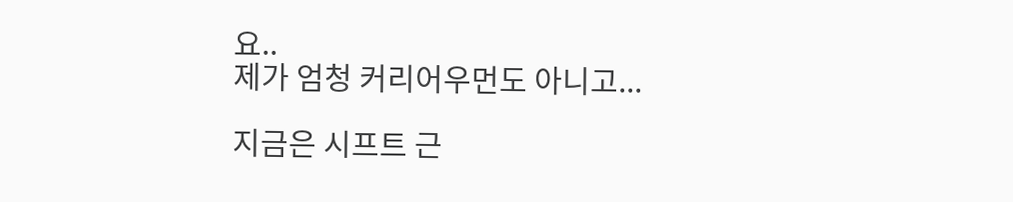요..
제가 엄청 커리어우먼도 아니고...

지금은 시프트 근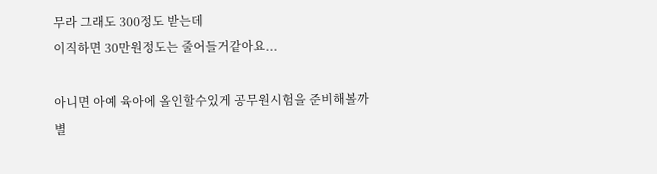무라 그래도 300정도 받는데
이직하면 30만원정도는 줄어들거같아요...

아니면 아예 육아에 올인할수있게 공무원시험을 준비해볼까
별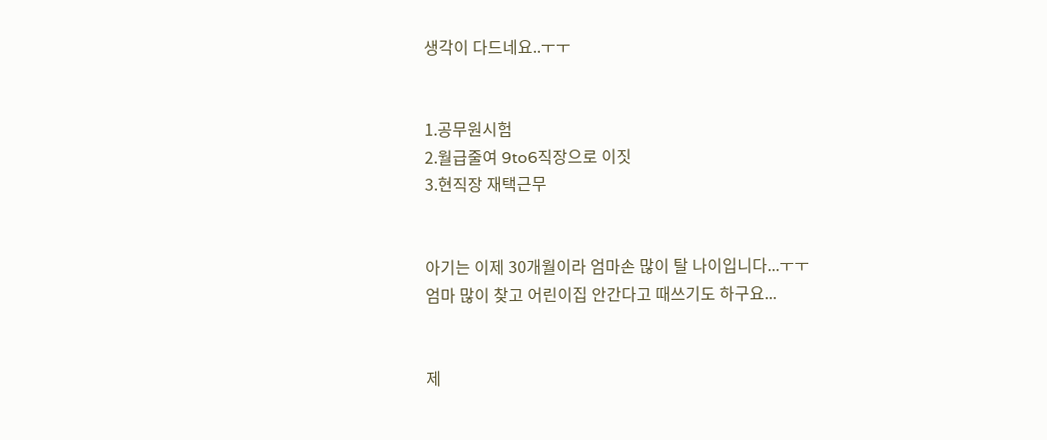생각이 다드네요..ㅜㅜ


1.공무원시험
2.월급줄여 9to6직장으로 이짓
3.현직장 재택근무


아기는 이제 30개월이라 엄마손 많이 탈 나이입니다...ㅜㅜ
엄마 많이 찾고 어린이집 안간다고 때쓰기도 하구요...


제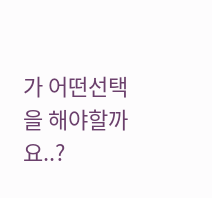가 어떤선택을 해야할까요..?